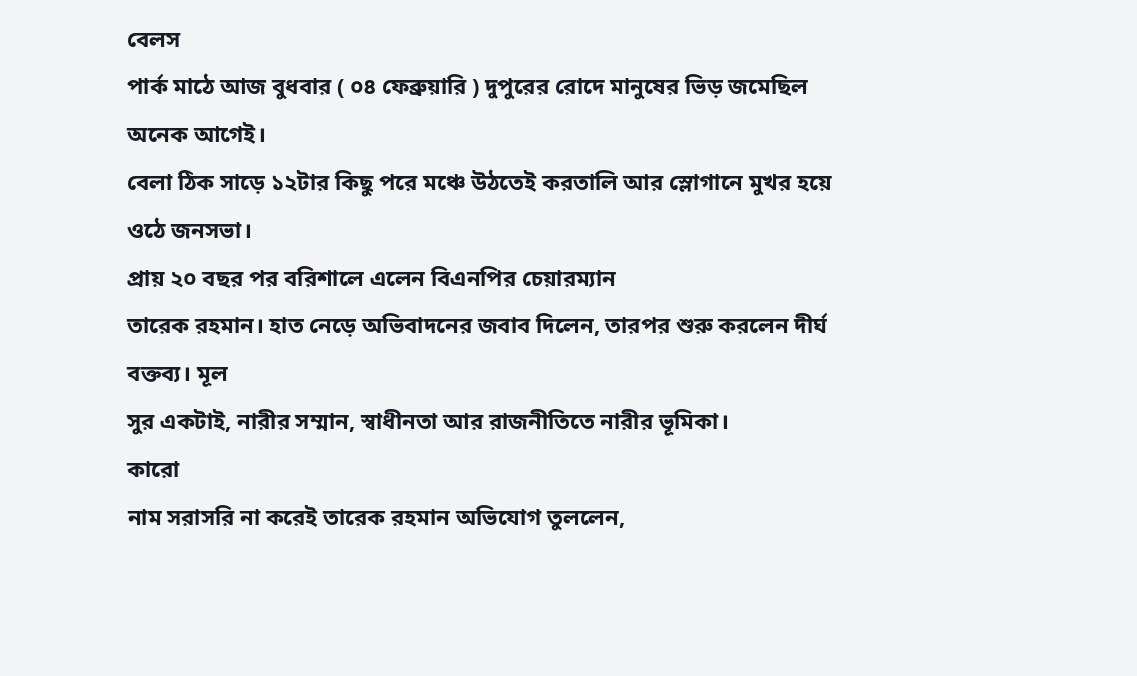বেলস
পার্ক মাঠে আজ বুধবার ( ০৪ ফেব্রুয়ারি ) দুপুরের রোদে মানুষের ভিড় জমেছিল অনেক আগেই।
বেলা ঠিক সাড়ে ১২টার কিছু পরে মঞ্চে উঠতেই করতালি আর স্লোগানে মুখর হয়ে ওঠে জনসভা।
প্রায় ২০ বছর পর বরিশালে এলেন বিএনপির চেয়ারম্যান
তারেক রহমান। হাত নেড়ে অভিবাদনের জবাব দিলেন, তারপর শুরু করলেন দীর্ঘ বক্তব্য। মূল
সুর একটাই, নারীর সম্মান, স্বাধীনতা আর রাজনীতিতে নারীর ভূমিকা।
কারো
নাম সরাসরি না করেই তারেক রহমান অভিযোগ তুললেন,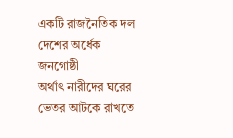একটি রাজনৈতিক দল দেশের অর্ধেক জনগোষ্ঠী
অর্থাৎ নারীদের ঘরের ভেতর আটকে রাখতে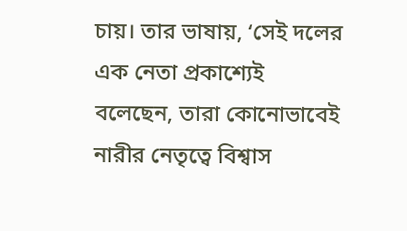চায়। তার ভাষায়, ‘সেই দলের এক নেতা প্রকাশ্যেই
বলেছেন, তারা কোনোভাবেই নারীর নেতৃত্বে বিশ্বাস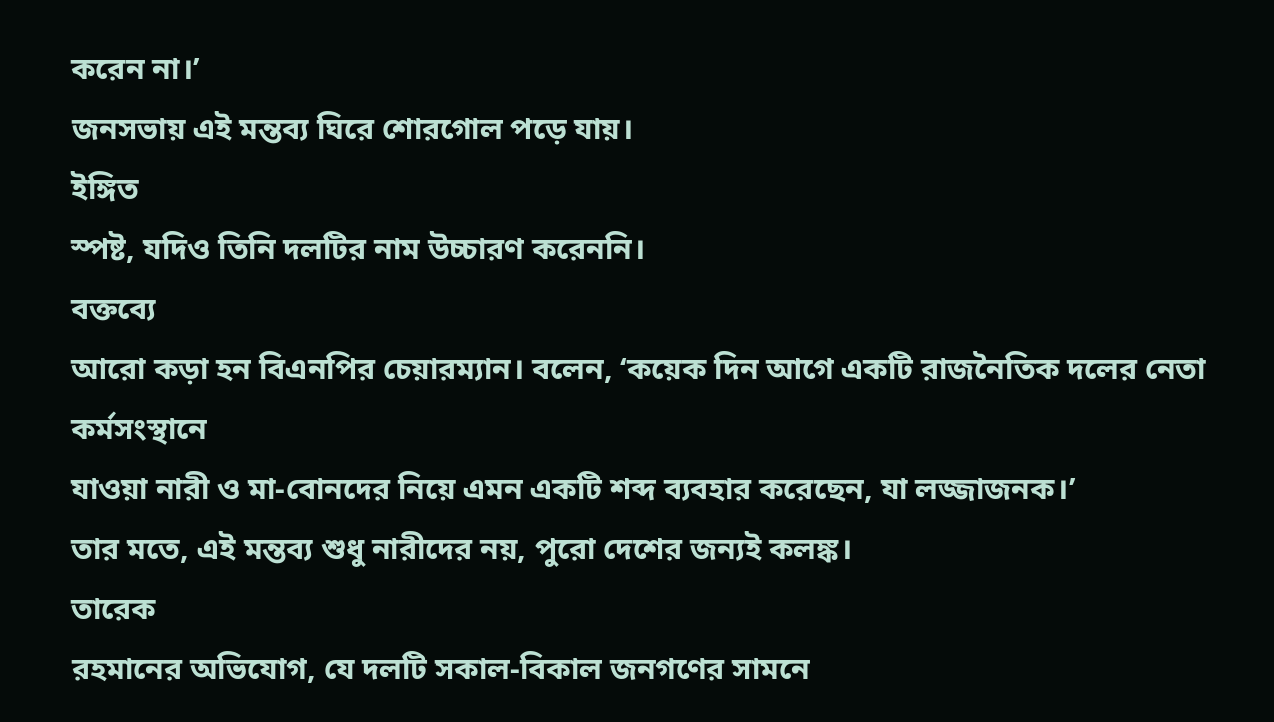করেন না।’
জনসভায় এই মন্তব্য ঘিরে শোরগোল পড়ে যায়।
ইঙ্গিত
স্পষ্ট, যদিও তিনি দলটির নাম উচ্চারণ করেননি।
বক্তব্যে
আরো কড়া হন বিএনপির চেয়ারম্যান। বলেন, ‘কয়েক দিন আগে একটি রাজনৈতিক দলের নেতা কর্মসংস্থানে
যাওয়া নারী ও মা-বোনদের নিয়ে এমন একটি শব্দ ব্যবহার করেছেন, যা লজ্জাজনক।’
তার মতে, এই মন্তব্য শুধু নারীদের নয়, পুরো দেশের জন্যই কলঙ্ক।
তারেক
রহমানের অভিযোগ, যে দলটি সকাল-বিকাল জনগণের সামনে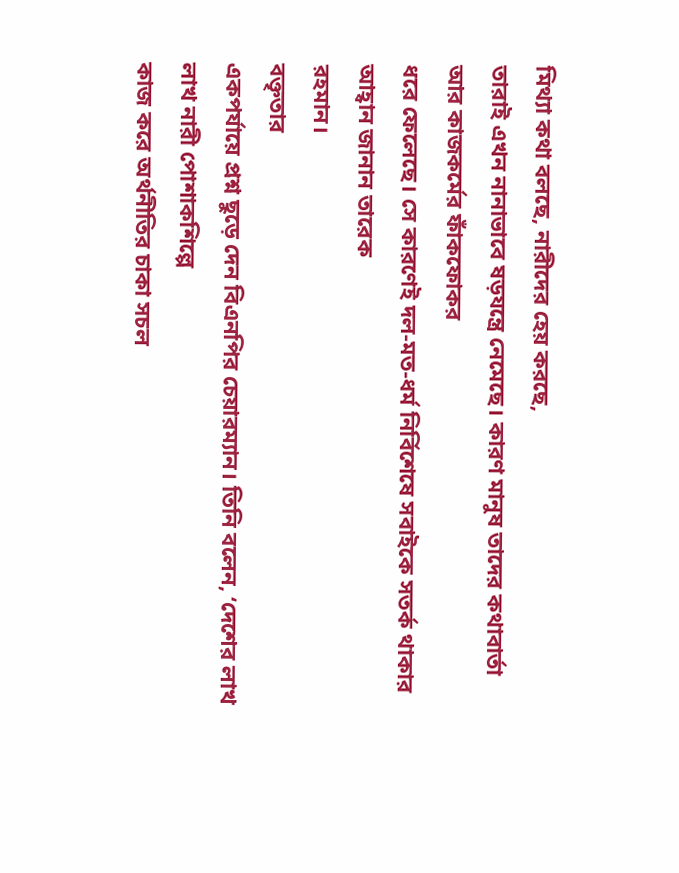মিথ্যা কথা বলছে, নারীদের হেয় করছে,
তারাই এখন নানাভাবে ষড়যন্ত্রে নেমেছে। কারণ মানুষ তাদের কথাবার্তা আর কাজকর্মের ফাঁকফোকর
ধরে ফেলেছে। সে কারণেই দল-মত-ধর্ম নির্বিশেষে সবাইকে সতর্ক থাকার আহ্বান জানান তারেক
রহমান।
বক্তৃতার
একপর্যায়ে প্রশ্ন ছুড়ে দেন বিএনপির চেয়ারম্যান। তিনি বলেন, ‘দেশের লাখ লাখ নারী পোশাকশিল্পে
কাজ করে অর্থনীতির চাকা সচল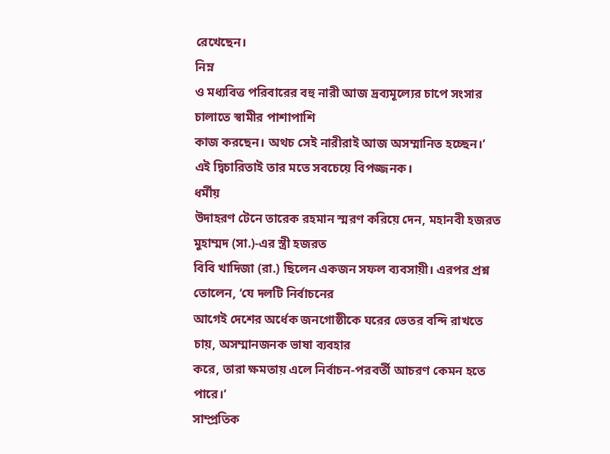রেখেছেন।
নিম্ন
ও মধ্যবিত্ত পরিবারের বহু নারী আজ দ্রব্যমূল্যের চাপে সংসার চালাতে স্বামীর পাশাপাশি
কাজ করছেন। অথচ সেই নারীরাই আজ অসম্মানিত হচ্ছেন।’ এই দ্বিচারিতাই তার মতে সবচেয়ে বিপজ্জনক।
ধর্মীয়
উদাহরণ টেনে তারেক রহমান স্মরণ করিয়ে দেন, মহানবী হজরত মুহাম্মদ (সা.)-এর স্ত্রী হজরত
বিবি খাদিজা (রা.) ছিলেন একজন সফল ব্যবসায়ী। এরপর প্রশ্ন তোলেন, ‘যে দলটি নির্বাচনের
আগেই দেশের অর্ধেক জনগোষ্ঠীকে ঘরের ভেতর বন্দি রাখতে চায়, অসম্মানজনক ভাষা ব্যবহার
করে, তারা ক্ষমতায় এলে নির্বাচন-পরবর্তী আচরণ কেমন হতে পারে।’
সাম্প্রতিক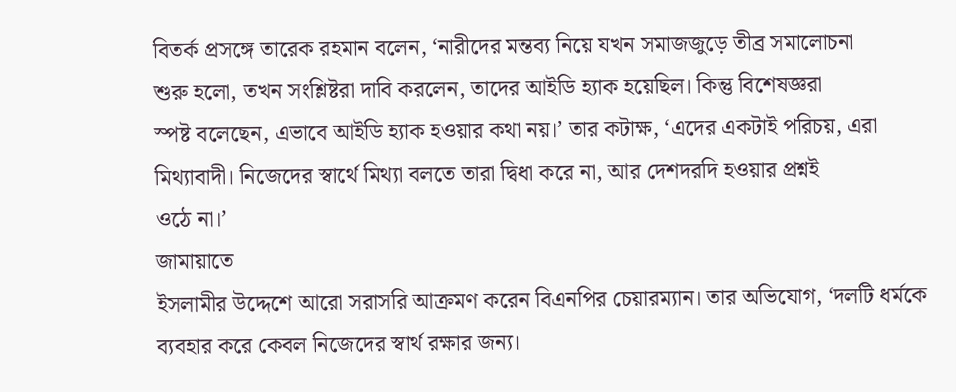বিতর্ক প্রসঙ্গে তারেক রহমান বলেন, ‘নারীদের মন্তব্য নিয়ে যখন সমাজজুড়ে তীব্র সমালোচনা
শুরু হলো, তখন সংশ্লিষ্টরা দাবি করলেন, তাদের আইডি হ্যাক হয়েছিল। কিন্তু বিশেষজ্ঞরা
স্পষ্ট বলেছেন, এভাবে আইডি হ্যাক হওয়ার কথা নয়।’ তার কটাক্ষ, ‘এদের একটাই পরিচয়, এরা
মিথ্যাবাদী। নিজেদের স্বার্থে মিথ্যা বলতে তারা দ্বিধা করে না, আর দেশদরদি হওয়ার প্রশ্নই
ওঠে না।’
জামায়াতে
ইসলামীর উদ্দেশে আরো সরাসরি আক্রমণ করেন বিএনপির চেয়ারম্যান। তার অভিযোগ, ‘দলটি ধর্মকে
ব্যবহার করে কেবল নিজেদের স্বার্থ রক্ষার জন্য।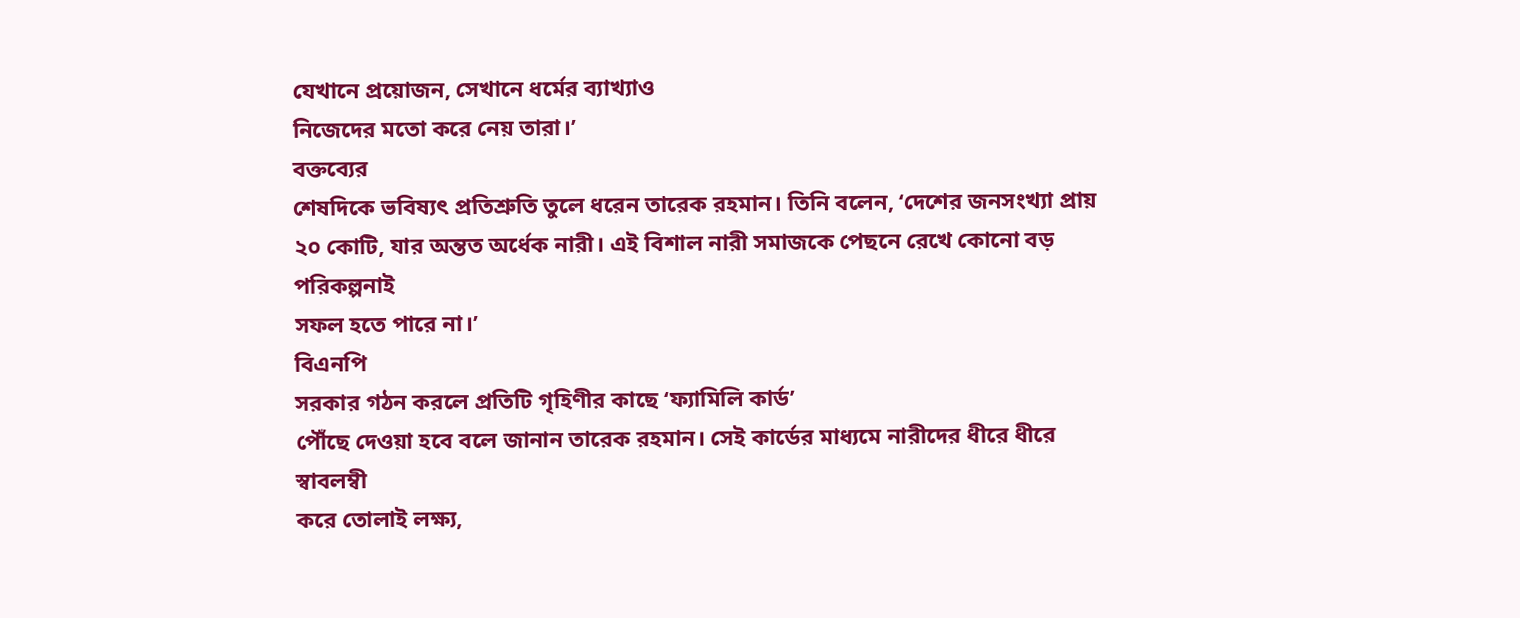যেখানে প্রয়োজন, সেখানে ধর্মের ব্যাখ্যাও
নিজেদের মতো করে নেয় তারা।’
বক্তব্যের
শেষদিকে ভবিষ্যৎ প্রতিশ্রুতি তুলে ধরেন তারেক রহমান। তিনি বলেন, ‘দেশের জনসংখ্যা প্রায়
২০ কোটি, যার অন্তত অর্ধেক নারী। এই বিশাল নারী সমাজকে পেছনে রেখে কোনো বড় পরিকল্পনাই
সফল হতে পারে না।’
বিএনপি
সরকার গঠন করলে প্রতিটি গৃহিণীর কাছে ‘ফ্যামিলি কার্ড’
পৌঁছে দেওয়া হবে বলে জানান তারেক রহমান। সেই কার্ডের মাধ্যমে নারীদের ধীরে ধীরে স্বাবলম্বী
করে তোলাই লক্ষ্য,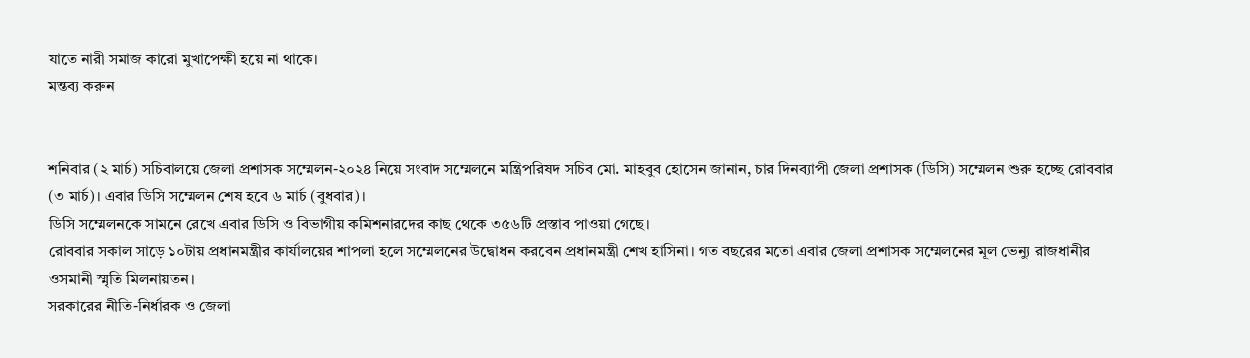যাতে নারী সমাজ কারো মুখাপেক্ষী হয়ে না থাকে।
মন্তব্য করুন


শনিবার (২ মার্চ) সচিবালয়ে জেলা প্রশাসক সম্মেলন-২০২৪ নিয়ে সংবাদ সম্মেলনে মন্ত্রিপরিষদ সচিব মো. মাহবুব হোসেন জানান, চার দিনব্যাপী জেলা প্রশাসক (ডিসি) সম্মেলন শুরু হচ্ছে রোববার (৩ মার্চ)। এবার ডিসি সম্মেলন শেষ হবে ৬ মার্চ (বুধবার)।
ডিসি সম্মেলনকে সামনে রেখে এবার ডিসি ও বিভাগীয় কমিশনারদের কাছ থেকে ৩৫৬টি প্রস্তাব পাওয়া গেছে।
রোববার সকাল সাড়ে ১০টায় প্রধানমন্ত্রীর কার্যালয়ের শাপলা হলে সম্মেলনের উদ্বোধন করবেন প্রধানমন্ত্রী শেখ হাসিনা। গত বছরের মতো এবার জেলা প্রশাসক সম্মেলনের মূল ভেন্যু রাজধানীর ওসমানী স্মৃতি মিলনায়তন।
সরকারের নীতি-নির্ধারক ও জেলা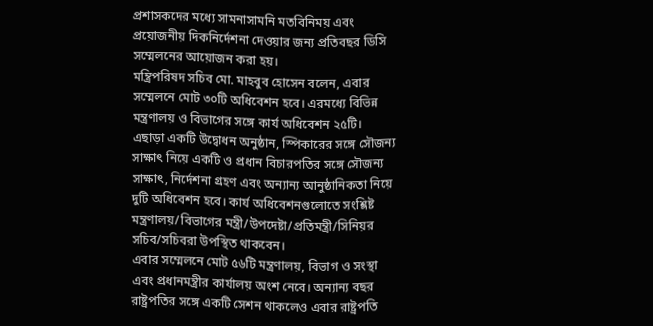প্রশাসকদের মধ্যে সামনাসামনি মতবিনিময় এবং প্রয়োজনীয় দিকনির্দেশনা দেওয়ার জন্য প্রতিবছর ডিসি সম্মেলনের আয়োজন করা হয়।
মন্ত্রিপরিষদ সচিব মো. মাহবুব হোসেন বলেন, এবার সম্মেলনে মোট ৩০টি অধিবেশন হবে। এরমধ্যে বিভিন্ন মন্ত্রণালয় ও বিভাগের সঙ্গে কার্য অধিবেশন ২৫টি। এছাড়া একটি উদ্বোধন অনুষ্ঠান, স্পিকারের সঙ্গে সৌজন্য সাক্ষাৎ নিয়ে একটি ও প্রধান বিচারপতির সঙ্গে সৌজন্য সাক্ষাৎ, নির্দেশনা গ্রহণ এবং অন্যান্য আনুষ্ঠানিকতা নিয়ে দুটি অধিবেশন হবে। কার্য অধিবেশনগুলোতে সংশ্লিষ্ট মন্ত্রণালয়/বিভাগের মন্ত্রী/উপদেষ্টা/প্রতিমন্ত্রী/সিনিয়র সচিব/সচিবরা উপস্থিত থাকবেন।
এবার সম্মেলনে মোট ৫৬টি মন্ত্রণালয়, বিভাগ ও সংস্থা এবং প্রধানমন্ত্রীর কার্যালয় অংশ নেবে। অন্যান্য বছর রাষ্ট্রপতির সঙ্গে একটি সেশন থাকলেও এবার রাষ্ট্রপতি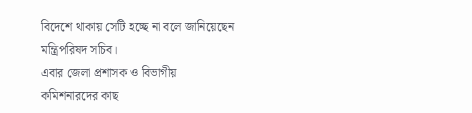বিদেশে থাকায় সেটি হচ্ছে না বলে জানিয়েছেন মন্ত্রিপরিষদ সচিব।
এবার জেলা প্রশাসক ও বিভাগীয় কমিশনারদের কাছ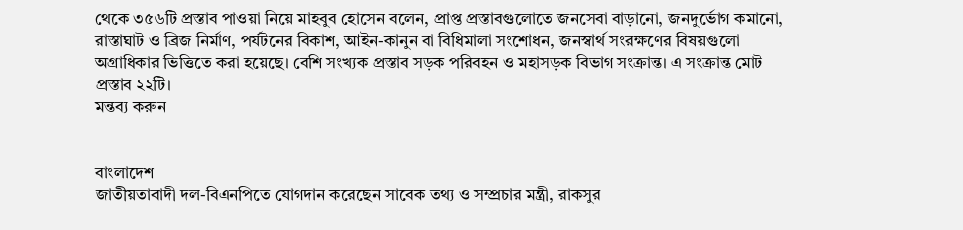থেকে ৩৫৬টি প্রস্তাব পাওয়া নিয়ে মাহবুব হোসেন বলেন, প্রাপ্ত প্রস্তাবগুলোতে জনসেবা বাড়ানো, জনদুর্ভোগ কমানো, রাস্তাঘাট ও ব্রিজ নির্মাণ, পর্যটনের বিকাশ, আইন-কানুন বা বিধিমালা সংশোধন, জনস্বার্থ সংরক্ষণের বিষয়গুলো অগ্রাধিকার ভিত্তিতে করা হয়েছে। বেশি সংখ্যক প্রস্তাব সড়ক পরিবহন ও মহাসড়ক বিভাগ সংক্রান্ত। এ সংক্রান্ত মোট প্রস্তাব ২২টি।
মন্তব্য করুন


বাংলাদেশ
জাতীয়তাবাদী দল-বিএনপিতে যোগদান করেছেন সাবেক তথ্য ও সম্প্রচার মন্ত্রী, রাকসুর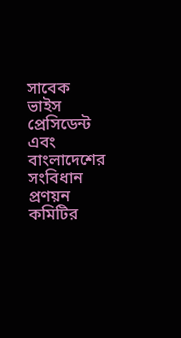সাবেক
ভাইস প্রেসিডেন্ট এবং বাংলাদেশের সংবিধান প্রণয়ন কমিটির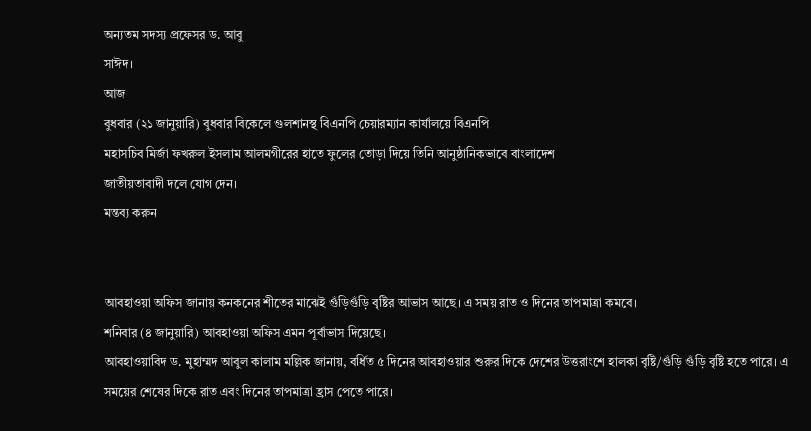অন্যতম সদস্য প্রফেসর ড. আবু
সাঈদ।
আজ
বুধবার (২১ জানুয়ারি) বুধবার বিকেলে গুলশানস্থ বিএনপি চেয়ারম্যান কার্যালয়ে বিএনপি
মহাসচিব মির্জা ফখরুল ইসলাম আলমগীরের হাতে ফুলের তোড়া দিয়ে তিনি আনুষ্ঠানিকভাবে বাংলাদেশ
জাতীয়তাবাদী দলে যোগ দেন।
মন্তব্য করুন


আবহাওয়া অফিস জানায় কনকনের শীতের মাঝেই গুঁড়িগুঁড়ি বৃষ্টির আভাস আছে। এ সময় রাত ও দিনের তাপমাত্রা কমবে।
শনিবার (৪ জানুয়ারি) আবহাওয়া অফিস এমন পূর্বাভাস দিয়েছে।
আবহাওয়াবিদ ড. মুহাম্মদ আবুল কালাম মল্লিক জানায়, বর্ধিত ৫ দিনের আবহাওয়ার শুরুর দিকে দেশের উত্তরাংশে হালকা বৃষ্টি/গুঁড়ি গুঁড়ি বৃষ্টি হতে পারে। এ সময়ের শেষের দিকে রাত এবং দিনের তাপমাত্রা হ্রাস পেতে পারে।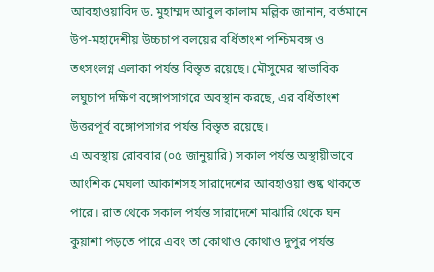আবহাওয়াবিদ ড. মুহাম্মদ আবুল কালাম মল্লিক জানান, বর্তমানে উপ-মহাদেশীয় উচ্চচাপ বলয়ের বর্ধিতাংশ পশ্চিমবঙ্গ ও তৎসংলগ্ন এলাকা পর্যন্ত বিস্তৃত রয়েছে। মৌসুমের স্বাভাবিক লঘুচাপ দক্ষিণ বঙ্গোপসাগরে অবস্থান করছে, এর বর্ধিতাংশ উত্তরপূর্ব বঙ্গোপসাগর পর্যন্ত বিস্তৃত রয়েছে।
এ অবস্থায় রোববার (০৫ জানুয়ারি) সকাল পর্যন্ত অস্থায়ীভাবে আংশিক মেঘলা আকাশসহ সারাদেশের আবহাওয়া শুষ্ক থাকতে পারে। রাত থেকে সকাল পর্যন্ত সারাদেশে মাঝারি থেকে ঘন কুয়াশা পড়তে পারে এবং তা কোথাও কোথাও দুপুর পর্যন্ত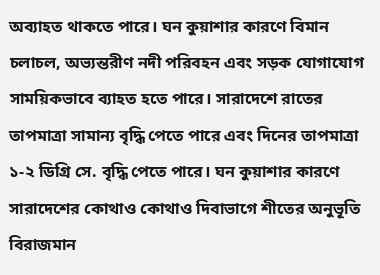অব্যাহত থাকতে পারে। ঘন কুয়াশার কারণে বিমান চলাচল, অভ্যন্তরীণ নদী পরিবহন এবং সড়ক যোগাযোগ সাময়িকভাবে ব্যাহত হতে পারে। সারাদেশে রাতের তাপমাত্রা সামান্য বৃদ্ধি পেতে পারে এবং দিনের তাপমাত্রা ১-২ ডিগ্রি সে. বৃদ্ধি পেতে পারে। ঘন কুয়াশার কারণে সারাদেশের কোথাও কোথাও দিবাভাগে শীতের অনুভূতি বিরাজমান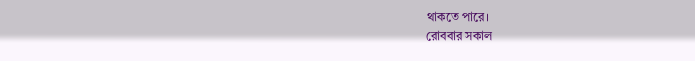থাকতে পারে।
রোববার সকাল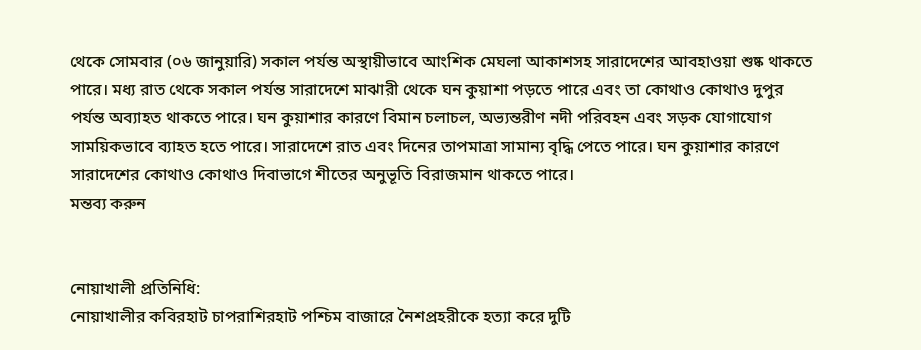থেকে সোমবার (০৬ জানুয়ারি) সকাল পর্যন্ত অস্থায়ীভাবে আংশিক মেঘলা আকাশসহ সারাদেশের আবহাওয়া শুষ্ক থাকতে পারে। মধ্য রাত থেকে সকাল পর্যন্ত সারাদেশে মাঝারী থেকে ঘন কুয়াশা পড়তে পারে এবং তা কোথাও কোথাও দুপুর পর্যন্ত অব্যাহত থাকতে পারে। ঘন কুয়াশার কারণে বিমান চলাচল, অভ্যন্তরীণ নদী পরিবহন এবং সড়ক যোগাযোগ সাময়িকভাবে ব্যাহত হতে পারে। সারাদেশে রাত এবং দিনের তাপমাত্রা সামান্য বৃদ্ধি পেতে পারে। ঘন কুয়াশার কারণে সারাদেশের কোথাও কোথাও দিবাভাগে শীতের অনুভূতি বিরাজমান থাকতে পারে।
মন্তব্য করুন


নোয়াখালী প্রতিনিধি:
নোয়াখালীর কবিরহাট চাপরাশিরহাট পশ্চিম বাজারে নৈশপ্রহরীকে হত্যা করে দুটি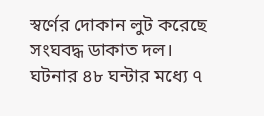স্বর্ণের দোকান লুট করেছে সংঘবদ্ধ ডাকাত দল।
ঘটনার ৪৮ ঘন্টার মধ্যে ৭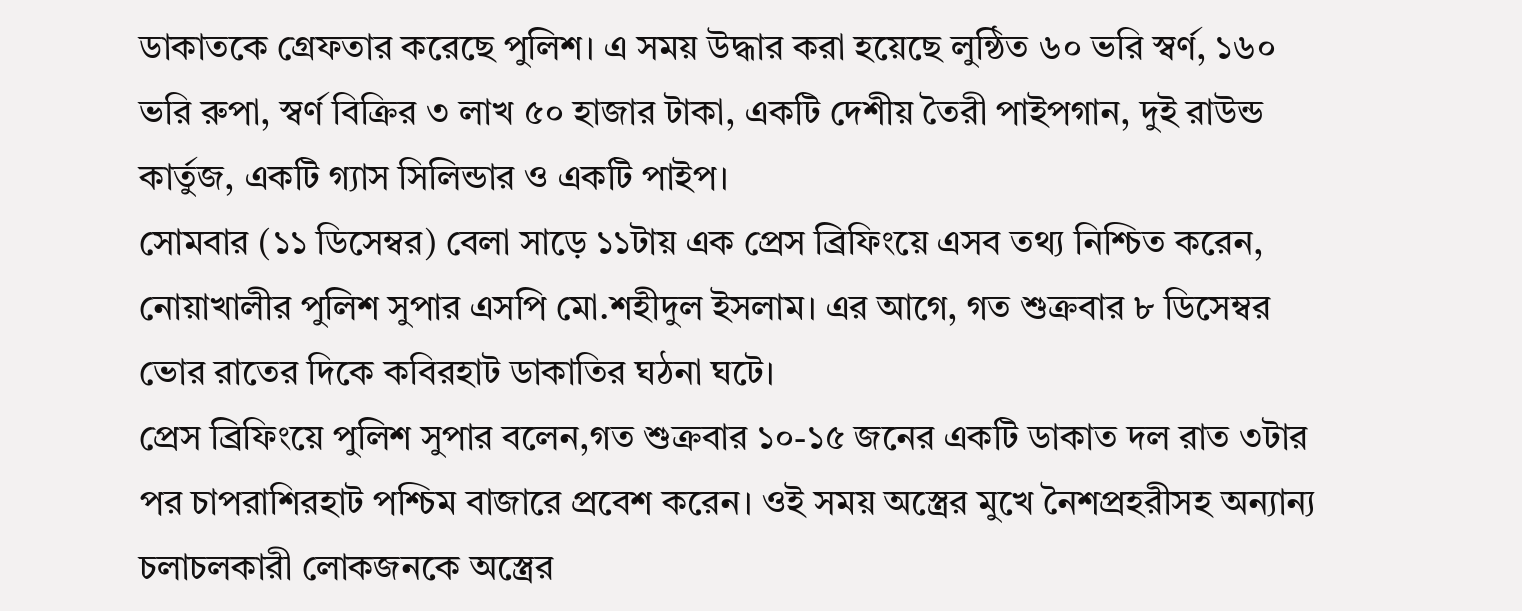ডাকাতকে গ্রেফতার করেছে পুলিশ। এ সময় উদ্ধার করা হয়েছে লুন্ঠিত ৬০ ভরি স্বর্ণ, ১৬০ ভরি রুপা, স্বর্ণ বিক্রির ৩ লাখ ৫০ হাজার টাকা, একটি দেশীয় তৈরী পাইপগান, দুই রাউন্ড কার্তুজ, একটি গ্যাস সিলিন্ডার ও একটি পাইপ।
সোমবার (১১ ডিসেম্বর) বেলা সাড়ে ১১টায় এক প্রেস ব্রিফিংয়ে এসব তথ্য নিশ্চিত করেন, নোয়াখালীর পুলিশ সুপার এসপি মো.শহীদুল ইসলাম। এর আগে, গত শুক্রবার ৮ ডিসেম্বর ভোর রাতের দিকে কবিরহাট ডাকাতির ঘঠনা ঘটে।
প্রেস ব্রিফিংয়ে পুলিশ সুপার বলেন,গত শুক্রবার ১০-১৫ জনের একটি ডাকাত দল রাত ৩টার পর চাপরাশিরহাট পশ্চিম বাজারে প্রবেশ করেন। ওই সময় অস্ত্রের মুখে নৈশপ্রহরীসহ অন্যান্য চলাচলকারী লোকজনকে অস্ত্রের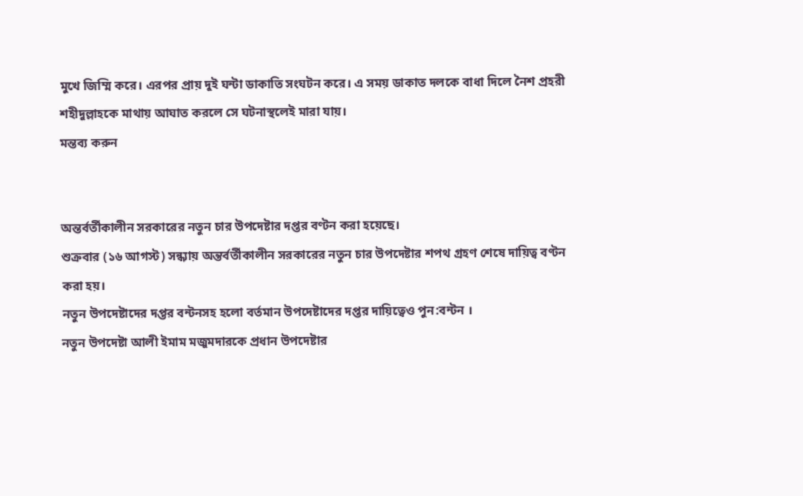মুখে জিম্মি করে। এরপর প্রায় দুই ঘন্টা ডাকাতি সংঘটন করে। এ সময় ডাকাত দলকে বাধা দিলে নৈশ প্রহরী শহীদুল্লাহকে মাথায় আঘাত করলে সে ঘটনাস্থলেই মারা যায়।
মন্তব্য করুন


অন্তর্বর্তীকালীন সরকারের নতুন চার উপদেষ্টার দপ্তর বণ্টন করা হয়েছে।
শুক্রবার (১৬ আগস্ট) সন্ধ্যায় অন্তর্বর্তীকালীন সরকারের নতুন চার উপদেষ্টার শপথ গ্রহণ শেষে দায়িত্ব বণ্টন করা হয়।
নতুন উপদেষ্টাদের দপ্তর বন্টনসহ হলো বর্তমান উপদেষ্টাদের দপ্তর দায়িত্বেও পুন:বন্টন ।
নতুন উপদেষ্টা আলী ইমাম মজুমদারকে প্রধান উপদেষ্টার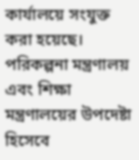কার্যালয়ে সংযুক্ত করা হয়েছে। পরিকল্পনা মন্ত্রণালয় এবং শিক্ষা মন্ত্রণালয়ের উপদেষ্টা হিসেবে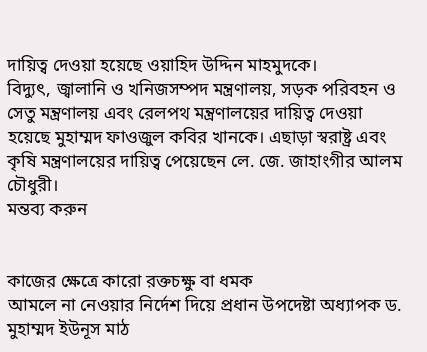দায়িত্ব দেওয়া হয়েছে ওয়াহিদ উদ্দিন মাহমুদকে।
বিদ্যুৎ, জ্বালানি ও খনিজসম্পদ মন্ত্রণালয়, সড়ক পরিবহন ও সেতু মন্ত্রণালয় এবং রেলপথ মন্ত্রণালয়ের দায়িত্ব দেওয়া হয়েছে মুহাম্মদ ফাওজুল কবির খানকে। এছাড়া স্বরাষ্ট্র এবং কৃষি মন্ত্রণালয়ের দায়িত্ব পেয়েছেন লে. জে. জাহাংগীর আলম চৌধুরী।
মন্তব্য করুন


কাজের ক্ষেত্রে কারো রক্তচক্ষু বা ধমক
আমলে না নেওয়ার নির্দেশ দিয়ে প্রধান উপদেষ্টা অধ্যাপক ড. মুহাম্মদ ইউনূস মাঠ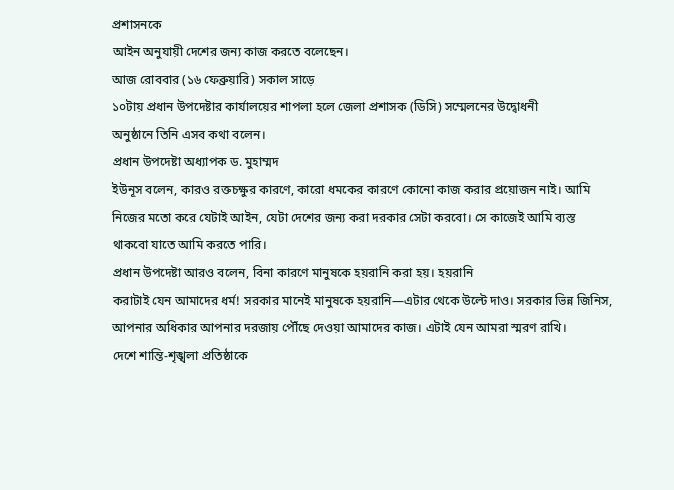প্রশাসনকে
আইন অনুযায়ী দেশের জন্য কাজ করতে বলেছেন।
আজ রোববার (১৬ ফেব্রুয়ারি) সকাল সাড়ে
১০টায় প্রধান উপদেষ্টার কার্যালয়ের শাপলা হলে জেলা প্রশাসক (ডিসি) সম্মেলনের উদ্বোধনী
অনুষ্ঠানে তিনি এসব কথা বলেন।
প্রধান উপদেষ্টা অধ্যাপক ড. মুহাম্মদ
ইউনূস বলেন, কারও রক্তচক্ষুর কারণে, কারো ধমকের কারণে কোনো কাজ করার প্রয়োজন নাই। আমি
নিজের মতো করে যেটাই আইন, যেটা দেশের জন্য করা দরকার সেটা করবো। সে কাজেই আমি ব্যস্ত
থাকবো যাতে আমি করতে পারি।
প্রধান উপদেষ্টা আরও বলেন, বিনা কারণে মানুষকে হয়রানি করা হয়। হয়রানি
করাটাই যেন আমাদের ধর্ম! সরকার মানেই মানুষকে হয়রানি—এটার থেকে উল্টে দাও। সরকার ভিন্ন জিনিস,
আপনার অধিকার আপনার দরজায় পৌঁছে দেওয়া আমাদের কাজ। এটাই যেন আমরা স্মরণ রাখি।
দেশে শান্তি-শৃঙ্খলা প্রতিষ্ঠাকে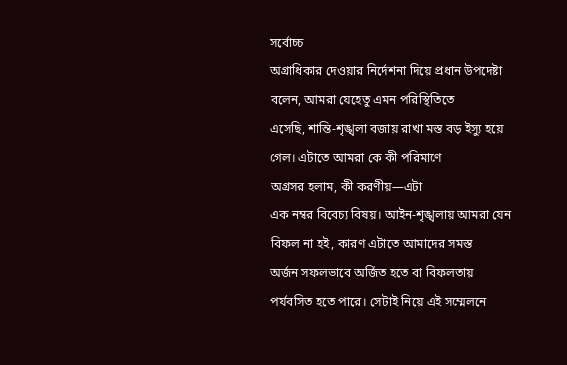সর্বোচ্চ
অগ্রাধিকার দেওয়ার নির্দেশনা দিয়ে প্রধান উপদেষ্টা বলেন, আমরা যেহেতু এমন পরিস্থিতিতে
এসেছি, শান্তি-শৃঙ্খলা বজায় রাখা মস্ত বড় ইস্যু হয়ে গেল। এটাতে আমরা কে কী পরিমাণে
অগ্রসর হলাম, কী করণীয়—এটা
এক নম্বর বিবেচ্য বিষয়। আইন-শৃঙ্খলায় আমরা যেন বিফল না হই, কারণ এটাতে আমাদের সমস্ত
অর্জন সফলভাবে অর্জিত হতে বা বিফলতায় পর্যবসিত হতে পারে। সেটাই নিয়ে এই সম্মেলনে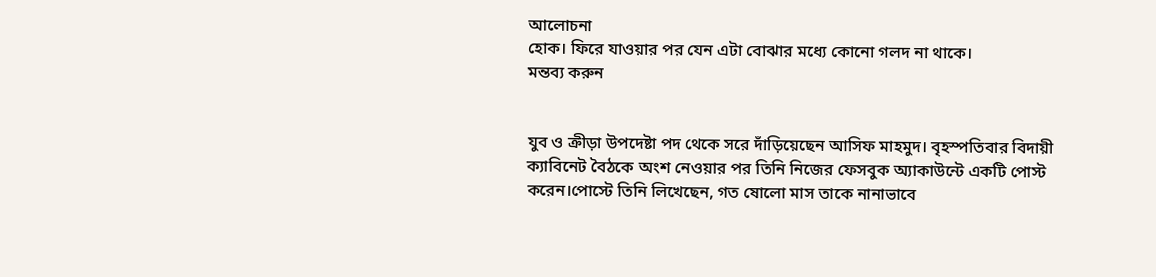আলোচনা
হোক। ফিরে যাওয়ার পর যেন এটা বোঝার মধ্যে কোনো গলদ না থাকে।
মন্তব্য করুন


যুব ও ক্রীড়া উপদেষ্টা পদ থেকে সরে দাঁড়িয়েছেন আসিফ মাহমুদ। বৃহস্পতিবার বিদায়ী ক্যাবিনেট বৈঠকে অংশ নেওয়ার পর তিনি নিজের ফেসবুক অ্যাকাউন্টে একটি পোস্ট করেন।পোস্টে তিনি লিখেছেন, গত ষোলো মাস তাকে নানাভাবে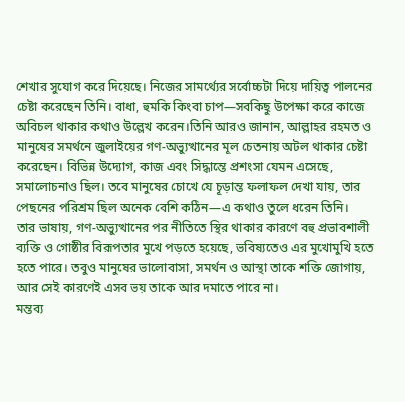শেখার সুযোগ করে দিয়েছে। নিজের সামর্থ্যের সর্বোচ্চটা দিয়ে দায়িত্ব পালনের চেষ্টা করেছেন তিনি। বাধা, হুমকি কিংবা চাপ—সবকিছু উপেক্ষা করে কাজে অবিচল থাকার কথাও উল্লেখ করেন।তিনি আরও জানান, আল্লাহর রহমত ও মানুষের সমর্থনে জুলাইয়ের গণ-অভ্যুত্থানের মূল চেতনায় অটল থাকার চেষ্টা করেছেন। বিভিন্ন উদ্যোগ, কাজ এবং সিদ্ধান্তে প্রশংসা যেমন এসেছে, সমালোচনাও ছিল। তবে মানুষের চোখে যে চূড়ান্ত ফলাফল দেখা যায়, তার পেছনের পরিশ্রম ছিল অনেক বেশি কঠিন—এ কথাও তুলে ধরেন তিনি।
তার ভাষায়, গণ-অভ্যুত্থানের পর নীতিতে স্থির থাকার কারণে বহু প্রভাবশালী ব্যক্তি ও গোষ্ঠীর বিরূপতার মুখে পড়তে হয়েছে, ভবিষ্যতেও এর মুখোমুখি হতে হতে পারে। তবুও মানুষের ভালোবাসা, সমর্থন ও আস্থা তাকে শক্তি জোগায়, আর সেই কারণেই এসব ভয় তাকে আর দমাতে পারে না।
মন্তব্য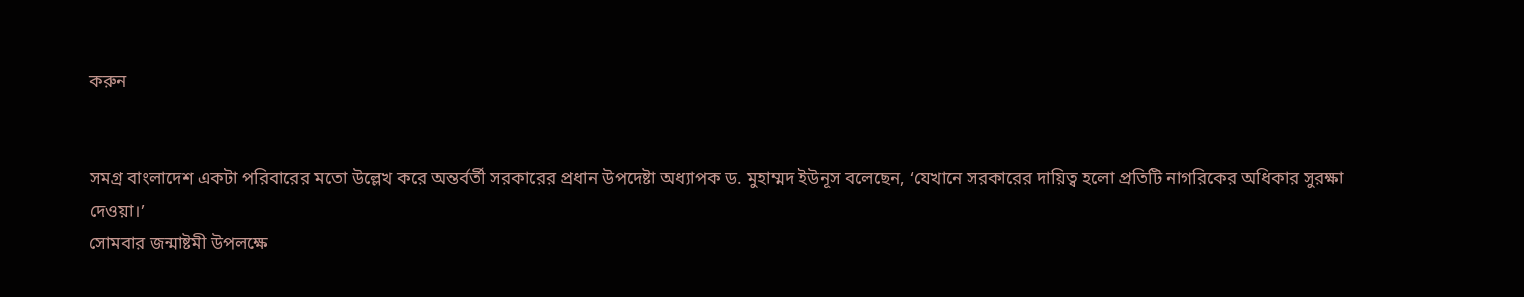করুন


সমগ্র বাংলাদেশ একটা পরিবারের মতো উল্লেখ করে অন্তর্বর্তী সরকারের প্রধান উপদেষ্টা অধ্যাপক ড. মুহাম্মদ ইউনূস বলেছেন, ‘যেখানে সরকারের দায়িত্ব হলো প্রতিটি নাগরিকের অধিকার সুরক্ষা দেওয়া।’
সোমবার জন্মাষ্টমী উপলক্ষে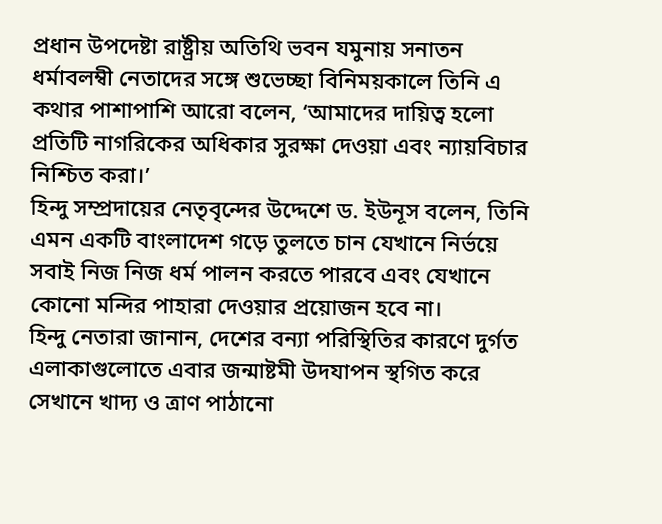প্রধান উপদেষ্টা রাষ্ট্রীয় অতিথি ভবন যমুনায় সনাতন ধর্মাবলম্বী নেতাদের সঙ্গে শুভেচ্ছা বিনিময়কালে তিনি এ কথার পাশাপাশি আরো বলেন, ‘আমাদের দায়িত্ব হলো প্রতিটি নাগরিকের অধিকার সুরক্ষা দেওয়া এবং ন্যায়বিচার নিশ্চিত করা।’
হিন্দু সম্প্রদায়ের নেতৃবৃন্দের উদ্দেশে ড. ইউনূস বলেন, তিনি এমন একটি বাংলাদেশ গড়ে তুলতে চান যেখানে নির্ভয়ে সবাই নিজ নিজ ধর্ম পালন করতে পারবে এবং যেখানে কোনো মন্দির পাহারা দেওয়ার প্রয়োজন হবে না।
হিন্দু নেতারা জানান, দেশের বন্যা পরিস্থিতির কারণে দুর্গত এলাকাগুলোতে এবার জন্মাষ্টমী উদযাপন স্থগিত করে সেখানে খাদ্য ও ত্রাণ পাঠানো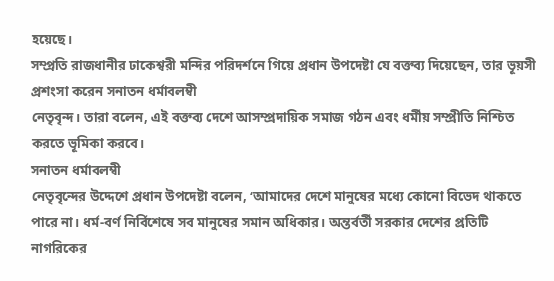হয়েছে।
সম্প্রতি রাজধানীর ঢাকেশ্বরী মন্দির পরিদর্শনে গিয়ে প্রধান উপদেষ্টা যে বক্তব্য দিয়েছেন, তার ভূয়সী প্রশংসা করেন সনাতন ধর্মাবলম্বী
নেতৃবৃন্দ। তারা বলেন, এই বক্তব্য দেশে আসম্প্রদায়িক সমাজ গঠন এবং ধর্মীয় সম্প্রীতি নিশ্চিত করতে ভূমিকা করবে।
সনাতন ধর্মাবলম্বী
নেতৃবৃন্দের উদ্দেশে প্রধান উপদেষ্টা বলেন, ‘আমাদের দেশে মানুষের মধ্যে কোনো বিভেদ থাকতে পারে না। ধর্ম-বর্ণ নির্বিশেষে সব মানুষের সমান অধিকার। অন্তর্বর্তী সরকার দেশের প্রতিটি নাগরিকের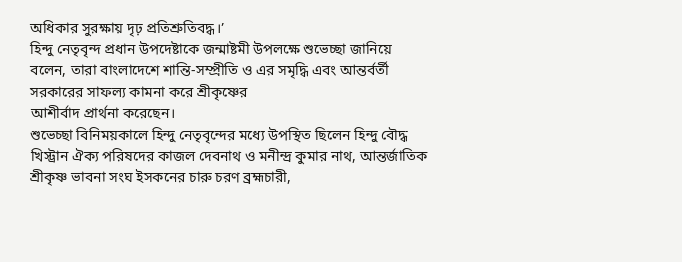অধিকার সুরক্ষায় দৃঢ় প্রতিশ্রুতিবদ্ধ।’
হিন্দু নেতৃবৃন্দ প্রধান উপদেষ্টাকে জন্মাষ্টমী উপলক্ষে শুভেচ্ছা জানিয়ে বলেন, তারা বাংলাদেশে শান্তি-সম্প্রীতি ও এর সমৃদ্ধি এবং আন্তর্বর্তী সরকারের সাফল্য কামনা করে শ্রীকৃষ্ণের
আশীর্বাদ প্রার্থনা করেছেন।
শুভেচ্ছা বিনিময়কালে হিন্দু নেতৃবৃন্দের মধ্যে উপস্থিত ছিলেন হিন্দু বৌদ্ধ খিস্ট্রান ঐক্য পরিষদের কাজল দেবনাথ ও মনীন্দ্র কুমার নাথ, আন্তর্জাতিক শ্রীকৃষ্ণ ভাবনা সংঘ ইসকনের চারু চরণ ব্রহ্মচারী,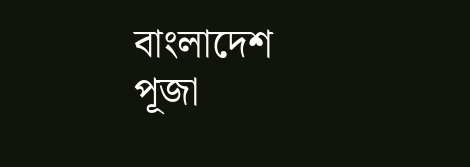বাংলাদেশ পূজা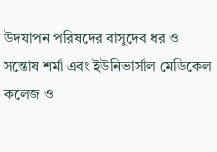উদযাপন পরিষদের বাসুদেব ধর ও সন্তোষ শর্মা এবং ইউনিভার্সাল মেডিকেল কলেজ ও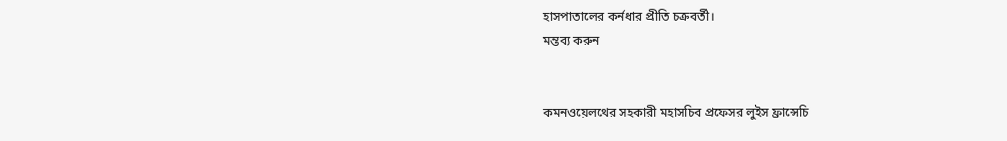হাসপাতালের কর্নধার প্রীতি চক্রবর্তী।
মন্তব্য করুন


কমনওয়েলথের সহকারী মহাসচিব প্রফেসর লুইস ফ্রান্সেচি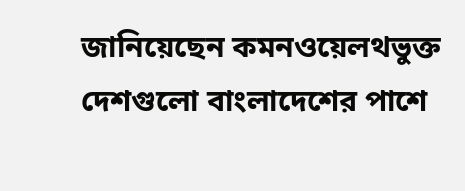জানিয়েছেন কমনওয়েলথভুক্ত দেশগুলো বাংলাদেশের পাশে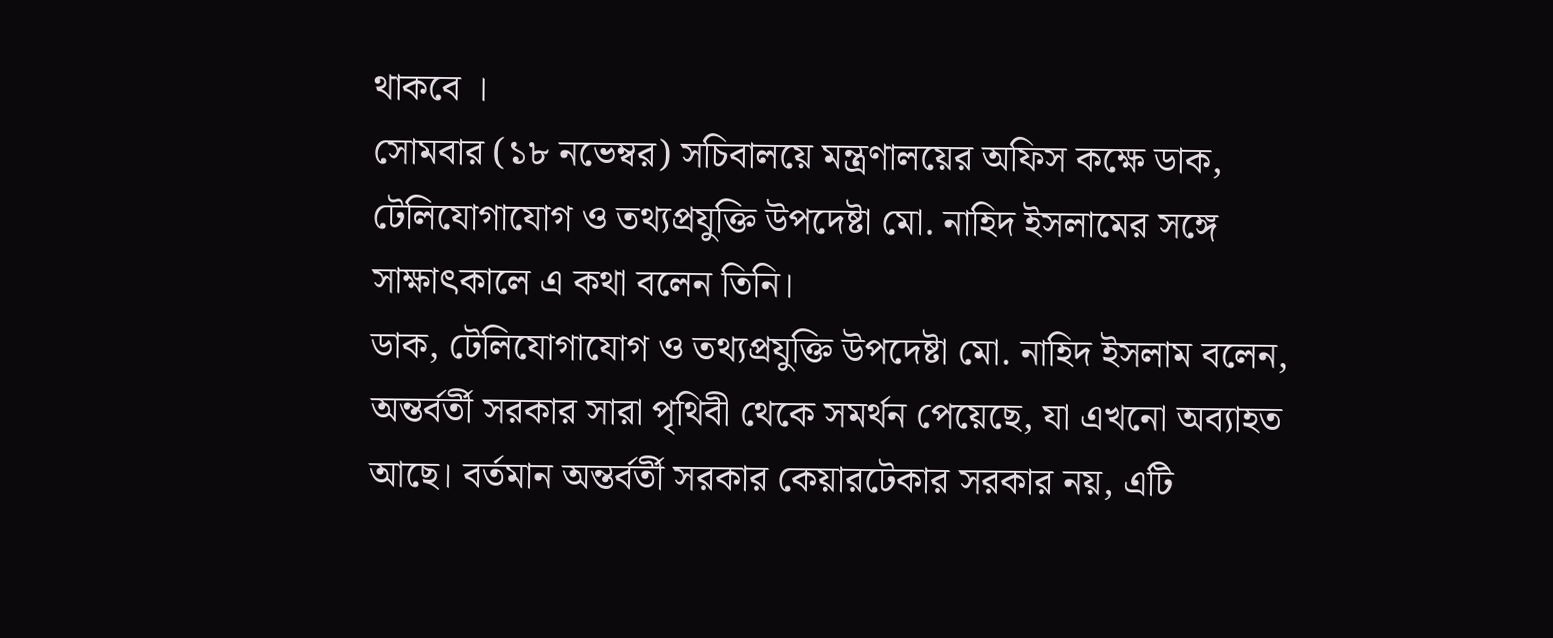থাকবে ।
সোমবার (১৮ নভেম্বর) সচিবালয়ে মন্ত্রণালয়ের অফিস কক্ষে ডাক, টেলিযোগাযোগ ও তথ্যপ্রযুক্তি উপদেষ্টা মো. নাহিদ ইসলামের সঙ্গে সাক্ষাৎকালে এ কথা বলেন তিনি।
ডাক, টেলিযোগাযোগ ও তথ্যপ্রযুক্তি উপদেষ্টা মো. নাহিদ ইসলাম বলেন, অন্তর্বর্তী সরকার সারা পৃথিবী থেকে সমর্থন পেয়েছে, যা এখনো অব্যাহত আছে। বর্তমান অন্তর্বর্তী সরকার কেয়ারটেকার সরকার নয়, এটি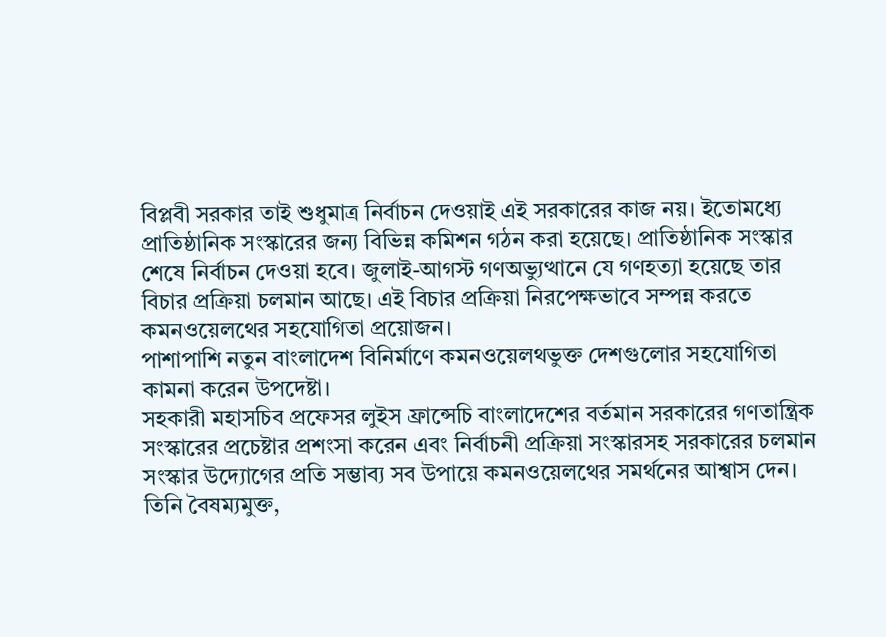বিপ্লবী সরকার তাই শুধুমাত্র নির্বাচন দেওয়াই এই সরকারের কাজ নয়। ইতোমধ্যে প্রাতিষ্ঠানিক সংস্কারের জন্য বিভিন্ন কমিশন গঠন করা হয়েছে। প্রাতিষ্ঠানিক সংস্কার শেষে নির্বাচন দেওয়া হবে। জুলাই-আগস্ট গণঅভ্যুত্থানে যে গণহত্যা হয়েছে তার বিচার প্রক্রিয়া চলমান আছে। এই বিচার প্রক্রিয়া নিরপেক্ষভাবে সম্পন্ন করতে কমনওয়েলথের সহযোগিতা প্রয়োজন।
পাশাপাশি নতুন বাংলাদেশ বিনির্মাণে কমনওয়েলথভুক্ত দেশগুলোর সহযোগিতা কামনা করেন উপদেষ্টা।
সহকারী মহাসচিব প্রফেসর লুইস ফ্রান্সেচি বাংলাদেশের বর্তমান সরকারের গণতান্ত্রিক সংস্কারের প্রচেষ্টার প্রশংসা করেন এবং নির্বাচনী প্রক্রিয়া সংস্কারসহ সরকারের চলমান সংস্কার উদ্যোগের প্রতি সম্ভাব্য সব উপায়ে কমনওয়েলথের সমর্থনের আশ্বাস দেন।
তিনি বৈষম্যমুক্ত,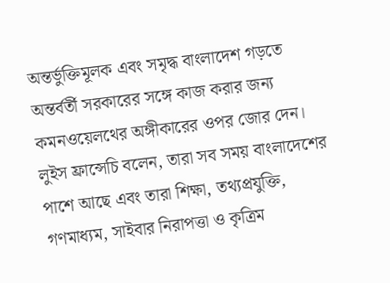অন্তর্ভুক্তিমূলক এবং সমৃদ্ধ বাংলাদেশ গড়তে অন্তর্বর্তী সরকারের সঙ্গে কাজ করার জন্য কমনওয়েলথের অঙ্গীকারের ওপর জোর দেন।
লুইস ফ্রান্সেচি বলেন, তারা সব সময় বাংলাদেশের পাশে আছে এবং তারা শিক্ষা, তথ্যপ্রযুক্তি, গণমাধ্যম, সাইবার নিরাপত্তা ও কৃত্রিম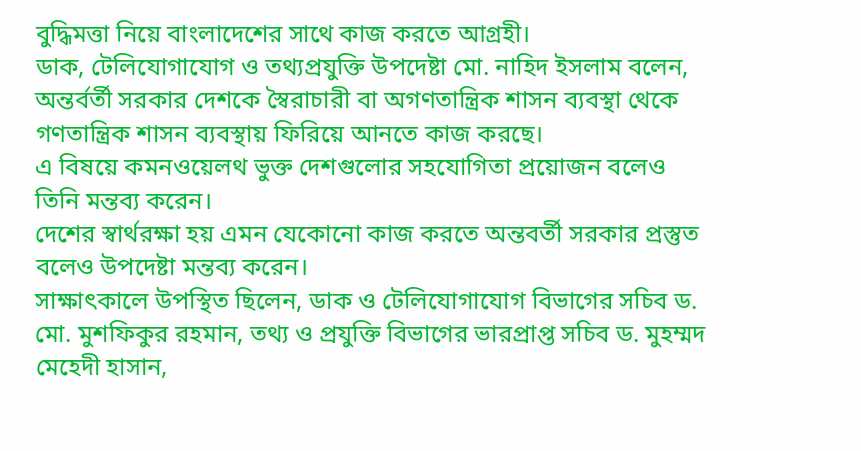বুদ্ধিমত্তা নিয়ে বাংলাদেশের সাথে কাজ করতে আগ্রহী।
ডাক, টেলিযোগাযোগ ও তথ্যপ্রযুক্তি উপদেষ্টা মো. নাহিদ ইসলাম বলেন, অন্তর্বর্তী সরকার দেশকে স্বৈরাচারী বা অগণতান্ত্রিক শাসন ব্যবস্থা থেকে গণতান্ত্রিক শাসন ব্যবস্থায় ফিরিয়ে আনতে কাজ করছে।
এ বিষয়ে কমনওয়েলথ ভুক্ত দেশগুলোর সহযোগিতা প্রয়োজন বলেও তিনি মন্তব্য করেন।
দেশের স্বার্থরক্ষা হয় এমন যেকোনো কাজ করতে অন্তবর্তী সরকার প্রস্তুত বলেও উপদেষ্টা মন্তব্য করেন।
সাক্ষাৎকালে উপস্থিত ছিলেন, ডাক ও টেলিযোগাযোগ বিভাগের সচিব ড. মো. মুশফিকুর রহমান, তথ্য ও প্রযুক্তি বিভাগের ভারপ্রাপ্ত সচিব ড. মুহম্মদ মেহেদী হাসান,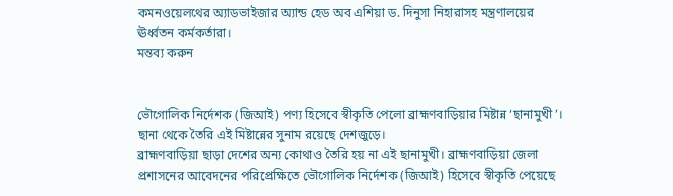কমনওয়েলথের অ্যাডভাইজার অ্যান্ড হেড অব এশিয়া ড. দিনুসা নিহারাসহ মন্ত্রণালয়ের ঊর্ধ্বতন কর্মকর্তারা।
মন্তব্য করুন


ভৌগোলিক নির্দেশক (জিআই) পণ্য হিসেবে স্বীকৃতি পেলো ব্রাহ্মণবাড়িয়ার মিষ্টান্ন ‘ছানামুখী’। ছানা থেকে তৈরি এই মিষ্টান্নের সুনাম রয়েছে দেশজুড়ে।
ব্রাহ্মণবাড়িয়া ছাড়া দেশের অন্য কোথাও তৈরি হয় না এই ছানামুখী। ব্রাহ্মণবাড়িয়া জেলা প্রশাসনের আবেদনের পরিপ্রেক্ষিতে ভৌগোলিক নির্দেশক (জিআই) হিসেবে স্বীকৃতি পেয়েছে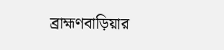ব্রাহ্মণবাড়িয়ার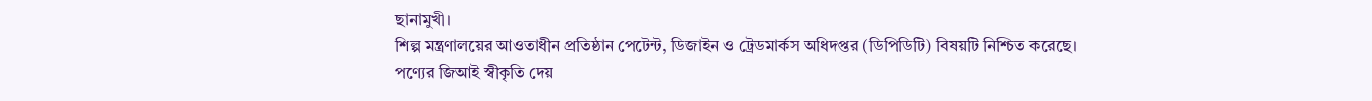ছানামুখী।
শিল্প মন্ত্রণালয়ের আওতাধীন প্রতিষ্ঠান পেটেন্ট, ডিজাইন ও ট্রেডমার্কস অধিদপ্তর (ডিপিডিটি) বিষয়টি নিশ্চিত করেছে।
পণ্যের জিআই স্বীকৃতি দেয়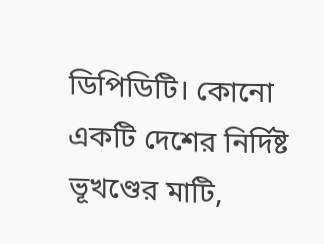ডিপিডিটি। কোনো একটি দেশের নির্দিষ্ট ভূখণ্ডের মাটি,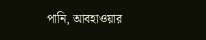পানি, আবহাওয়ার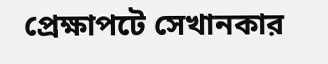প্রেক্ষাপটে সেখানকার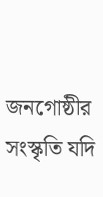জনগোষ্ঠীর সংস্কৃতি যদি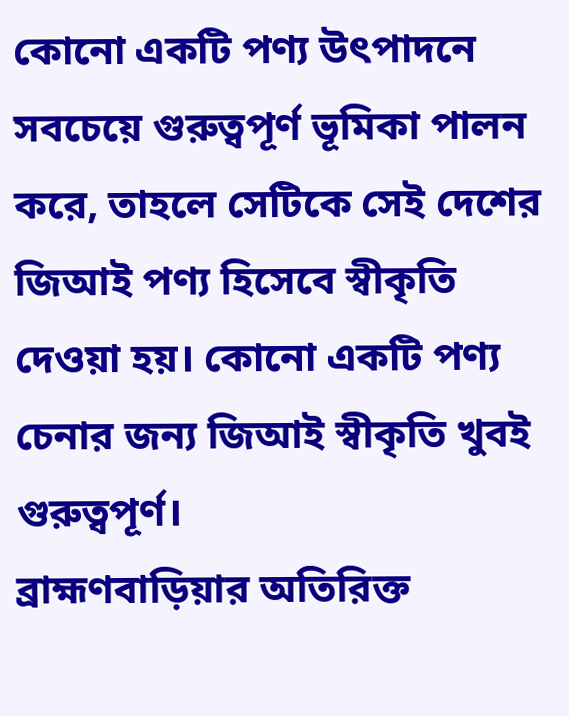কোনো একটি পণ্য উৎপাদনে সবচেয়ে গুরুত্বপূর্ণ ভূমিকা পালন করে, তাহলে সেটিকে সেই দেশের জিআই পণ্য হিসেবে স্বীকৃতি দেওয়া হয়। কোনো একটি পণ্য চেনার জন্য জিআই স্বীকৃতি খুবই গুরুত্বপূর্ণ।
ব্রাহ্মণবাড়িয়ার অতিরিক্ত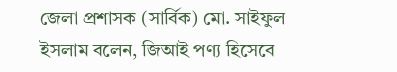জেলা প্রশাসক (সার্বিক) মো. সাইফুল ইসলাম বলেন, জিআই পণ্য হিসেবে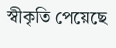স্বীকৃতি পেয়েছে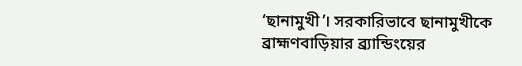‘ছানামুখী’। সরকারিভাবে ছানামুখীকে ব্রাহ্মণবাড়িয়ার ব্র্যান্ডিংয়ের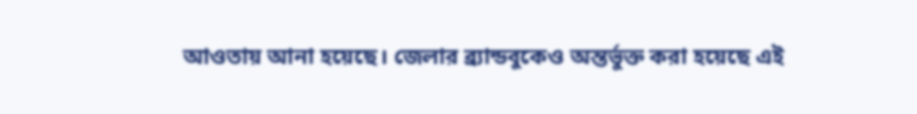আওতায় আনা হয়েছে। জেলার ব্র্যান্ডবুকেও অন্তর্ভুক্ত করা হয়েছে এই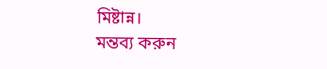মিষ্টান্ন।
মন্তব্য করুন